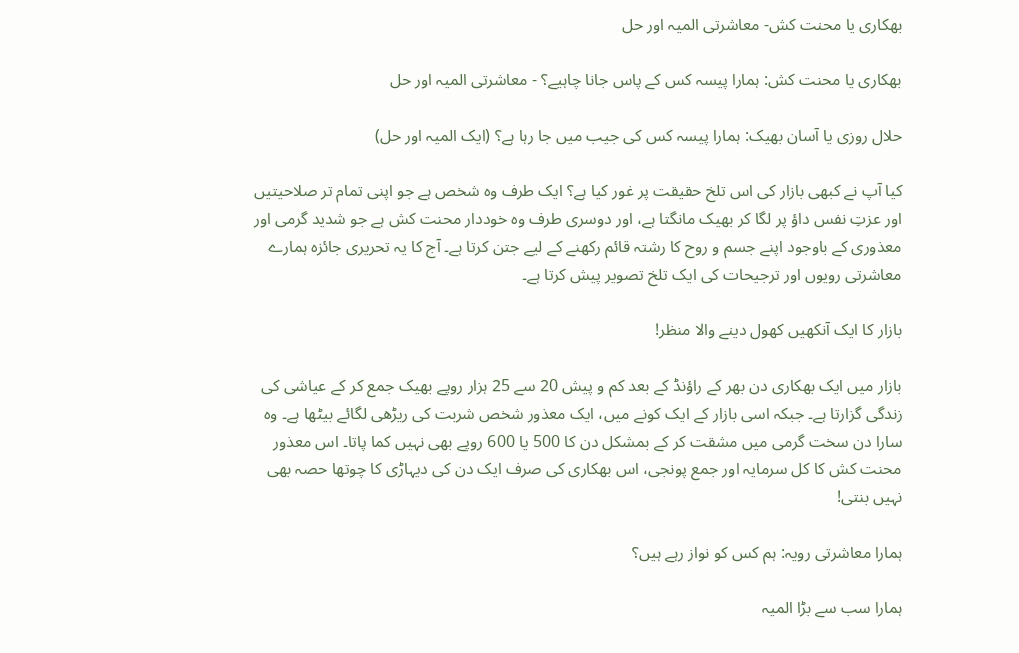بھکاری یا محنت کش- معاشرتی المیہ اور حل

بھکاری یا محنت کش: ہمارا پیسہ کس کے پاس جانا چاہیے؟ - معاشرتی المیہ اور حل

حلال روزی یا آسان بھیک: ہمارا پیسہ کس کی جیب میں جا رہا ہے؟ (ایک المیہ اور حل)

کیا آپ نے کبھی بازار کی اس تلخ حقیقت پر غور کیا ہے؟ ایک طرف وہ شخص ہے جو اپنی تمام تر صلاحیتیں اور عزتِ نفس داؤ پر لگا کر بھیک مانگتا ہے، اور دوسری طرف وہ خوددار محنت کش ہے جو شدید گرمی اور معذوری کے باوجود اپنے جسم و روح کا رشتہ قائم رکھنے کے لیے جتن کرتا ہے۔ آج کا یہ تحریری جائزہ ہمارے معاشرتی رویوں اور ترجیحات کی ایک تلخ تصویر پیش کرتا ہے۔

بازار کا ایک آنکھیں کھول دینے والا منظر!

بازار میں ایک بھکاری دن بھر کے راؤنڈ کے بعد کم و پیش 20 سے 25 ہزار روپے بھیک جمع کر کے عیاشی کی زندگی گزارتا ہے۔ جبکہ اسی بازار کے ایک کونے میں، ایک معذور شخص شربت کی ریڑھی لگائے بیٹھا ہے۔ وہ سارا دن سخت گرمی میں مشقت کر کے بمشکل دن کا 500 یا 600 روپے بھی نہیں کما پاتا۔ اس معذور محنت کش کا کل سرمایہ اور جمع پونجی، اس بھکاری کی صرف ایک دن کی دیہاڑی کا چوتھا حصہ بھی نہیں بنتی!

ہمارا معاشرتی رویہ: ہم کس کو نواز رہے ہیں؟

ہمارا سب سے بڑا المیہ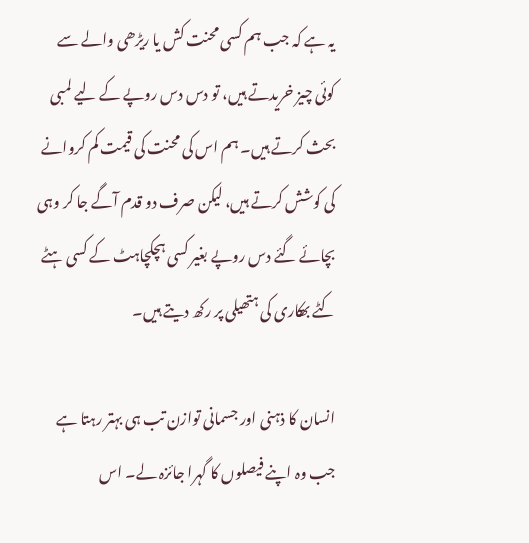یہ ہے کہ جب ہم کسی محنت کش یا ریڑھی والے سے کوئی چیز خریدتے ہیں، تو دس دس روپے کے لیے لمبی بحث کرتے ہیں۔ ہم اس کی محنت کی قیمت کم کروانے کی کوشش کرتے ہیں، لیکن صرف دو قدم آگے جا کر وہی بچائے گئے دس روپے بغیر کسی ہچکچاہٹ کے کسی ہٹے کٹے بھکاری کی ہتھیلی پر رکھ دیتے ہیں۔

انسان کا ذہنی اور جسمانی توازن تب ہی بہتر رہتا ہے جب وہ اپنے فیصلوں کا گہرا جائزہ لے۔ اس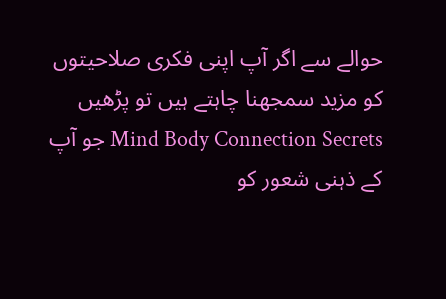حوالے سے اگر آپ اپنی فکری صلاحیتوں کو مزید سمجھنا چاہتے ہیں تو پڑھیں Mind Body Connection Secrets جو آپ کے ذہنی شعور کو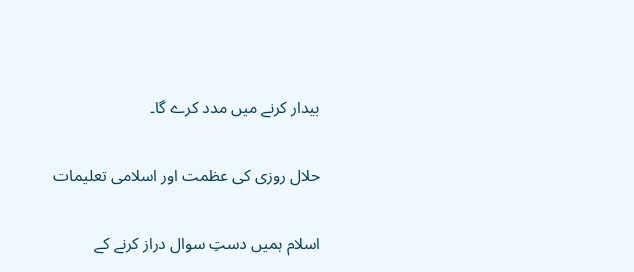بیدار کرنے میں مدد کرے گا۔

حلال روزی کی عظمت اور اسلامی تعلیمات

اسلام ہمیں دستِ سوال دراز کرنے کے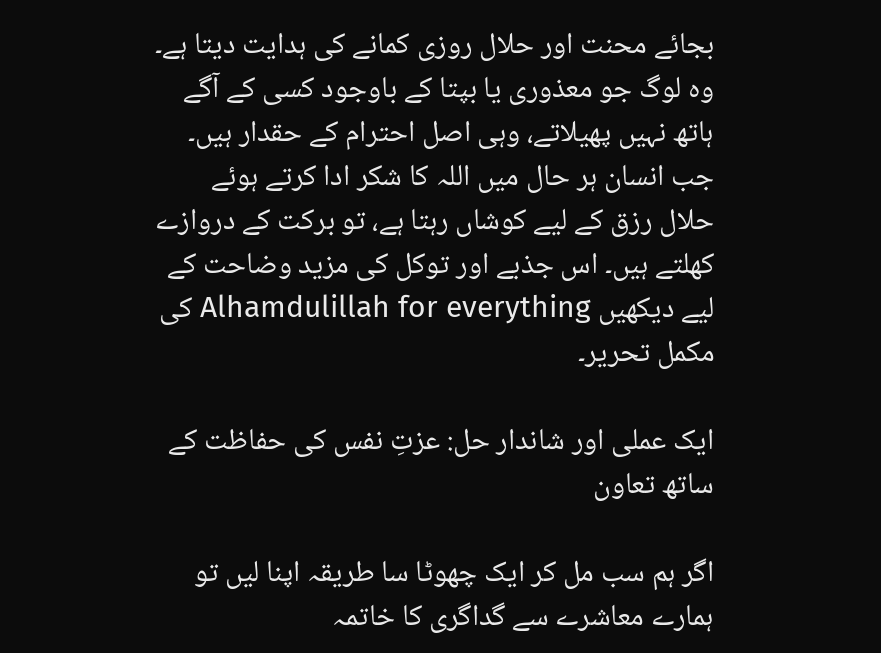بجائے محنت اور حلال روزی کمانے کی ہدایت دیتا ہے۔ وہ لوگ جو معذوری يا بپتا کے باوجود کسی کے آگے ہاتھ نہیں پھیلاتے، وہی اصل احترام کے حقدار ہیں۔ جب انسان ہر حال میں اللہ کا شکر ادا کرتے ہوئے حلال رزق کے لیے کوشاں رہتا ہے، تو برکت کے دروازے کھلتے ہیں۔ اس جذبے اور توکل کی مزید وضاحت کے لیے دیکھیں Alhamdulillah for everything کی مکمل تحریر۔

ایک عملی اور شاندار حل: عزتِ نفس کی حفاظت کے ساتھ تعاون

اگر ہم سب مل کر ایک چھوٹا سا طریقہ اپنا لیں تو ہمارے معاشرے سے گداگری کا خاتمہ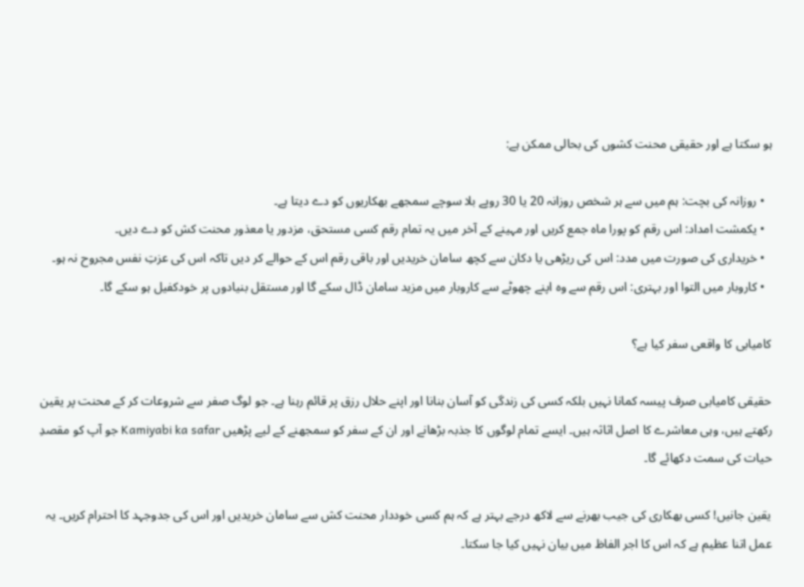ہو سکتا ہے اور حقیقی محنت کشوں کی بحالی ممکن ہے:

  • روزانہ کی بچت: ہم میں سے ہر شخص روزانہ 20 یا 30 روپے بلا سوچے سمجھے بھکاریوں کو دے دیتا ہے۔
  • یکمشت امداد: اس رقم کو پورا ماہ جمع کریں اور مہینے کے آخر میں یہ تمام رقم کسی مستحق، مزدور یا معذور محنت کش کو دے دیں۔
  • خریداری کی صورت میں مدد: اس کی ریڑھی یا دکان سے کچھ سامان خریدیں اور باقی رقم اس کے حوالے کر دیں تاکہ اس کی عزتِ نفس مجروح نہ ہو۔
  • کاروبار میں التوا اور بہتری: اس رقم سے وہ اپنے چھوٹے سے کاروبار میں مزید سامان ڈال سکے گا اور مستقل بنیادوں پر خودکفیل ہو سکے گا۔

کامیابی کا واقعی سفر کیا ہے؟

حقیقی کامیابی صرف پیسہ کمانا نہیں بلکہ کسی کی زندگی کو آسان بنانا اور اپنے حلال رزق پر قائم رہنا ہے۔ جو لوگ صفر سے شروعات کر کے محنت پر یقین رکھتے ہیں، وہی معاشرے کا اصل اثاثہ ہیں۔ ایسے تمام لوگوں کا جذبہ بڑھانے اور ان کے سفر کو سمجھنے کے لیے پڑھیں Kamiyabi ka safar جو آپ کو مقصدِ حیات کی سمت دکھائے گا۔

یقین جانیں! کسی بھکاری کی جیب بھرنے سے لاکھ درجے بہتر ہے کہ ہم کسی خوددار محنت کش سے سامان خریدیں اور اس کی جدوجہد کا احترام کریں۔ یہ عمل اتنا عظیم ہے کہ اس کا اجر الفاظ میں بیان نہیں کیا جا سکتا۔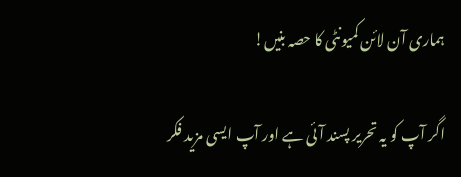ہماری آن لائن کمیونٹی کا حصہ بنیں!

اگر آپ کو یہ تحریر پسند آئی ہے اور آپ ایسی مزید فکر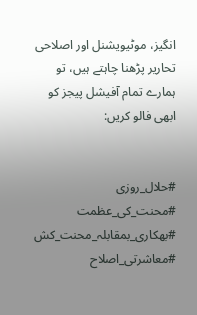انگیز، موٹیویشنل اور اصلاحی تحاریر پڑھنا چاہتے ہیں، تو ہمارے تمام آفیشل پیجز کو ابھی فالو کریں:


#حلال_روزی #محنت_کی_عظمت #بھکاری_بمقابلہ_محنت_کش #معاشرتی_اصلاح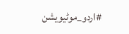#اردو_موٹیویشن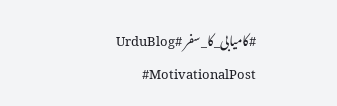#کامیابی_کا_سفر #UrduBlog #MotivationalPost